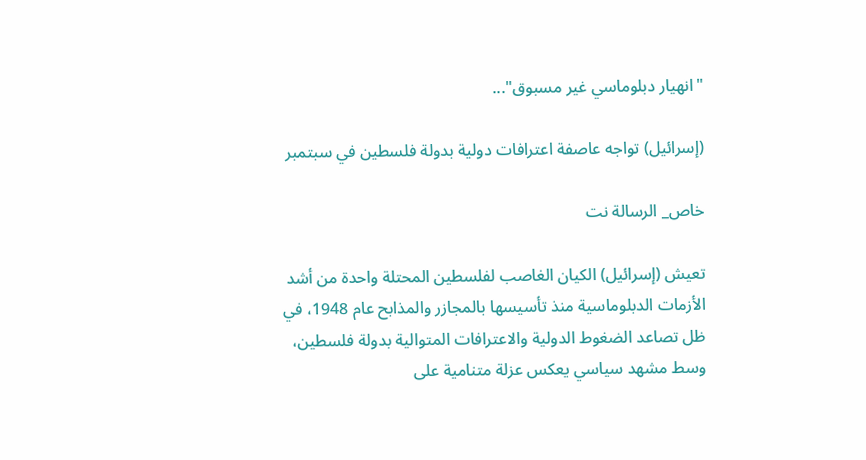"انهيار دبلوماسي غير مسبوق"...

(إسرائيل) تواجه عاصفة اعترافات دولية بدولة فلسطين في سبتمبر

خاص_ الرسالة نت

تعيش (إسرائيل) الكيان الغاصب لفلسطين المحتلة واحدة من أشد الأزمات الدبلوماسية منذ تأسيسها بالمجازر والمذابح عام 1948، في ظل تصاعد الضغوط الدولية والاعترافات المتوالية بدولة فلسطين، وسط مشهد سياسي يعكس عزلة متنامية على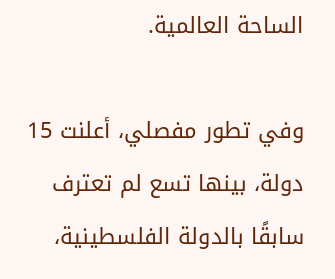الساحة العالمية.

وفي تطور مفصلي، أعلنت 15 دولة، بينها تسع لم تعترف سابقًا بالدولة الفلسطينية،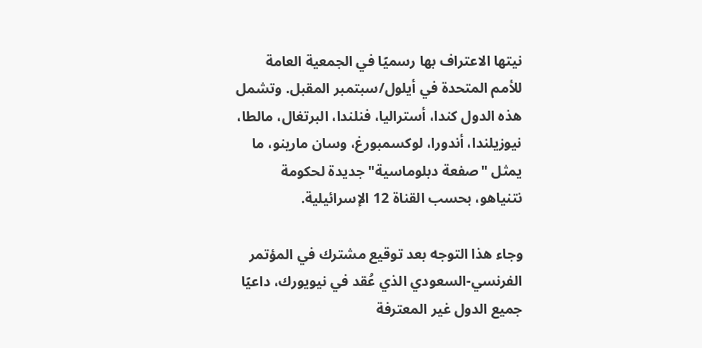نيتها الاعتراف بها رسميًا في الجمعية العامة للأمم المتحدة في أيلول/سبتمبر المقبل. وتشمل هذه الدول كندا، أستراليا، فنلندا، البرتغال، مالطا، نيوزيلندا، أندورا، لوكسمبورغ، وسان مارينو، ما يمثل "صفعة دبلوماسية" جديدة لحكومة نتنياهو، بحسب القناة 12 الإسرائيلية.

وجاء هذا التوجه بعد توقيع مشترك في المؤتمر الفرنسي-السعودي الذي عُقد في نيويورك، داعيًا جميع الدول غير المعترفة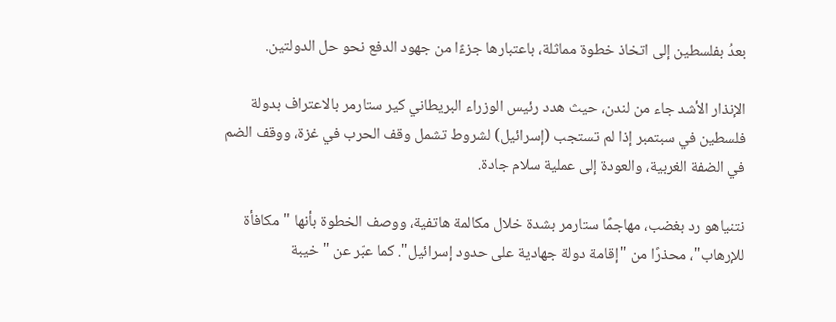بعدُ بفلسطين إلى اتخاذ خطوة مماثلة، باعتبارها جزءًا من جهود الدفع نحو حل الدولتين.

الإنذار الأشد جاء من لندن، حيث هدد رئيس الوزراء البريطاني كير ستارمر بالاعتراف بدولة فلسطين في سبتمبر إذا لم تستجب (إسرائيل) لشروط تشمل وقف الحرب في غزة، ووقف الضم في الضفة الغربية، والعودة إلى عملية سلام جادة.

نتنياهو رد بغضب، مهاجمًا ستارمر بشدة خلال مكالمة هاتفية، ووصف الخطوة بأنها "مكافأة للإرهاب"، محذرًا من "إقامة دولة جهادية على حدود إسرائيل". كما عبّر عن "خيبة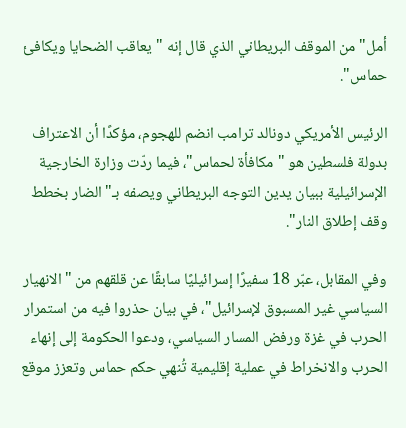أمل" من الموقف البريطاني الذي قال إنه "يعاقب الضحايا ويكافئ حماس".

الرئيس الأمريكي دونالد ترامب انضم للهجوم، مؤكدًا أن الاعتراف بدولة فلسطين هو "مكافأة لحماس"، فيما ردّت وزارة الخارجية الإسرائيلية ببيان يدين التوجه البريطاني ويصفه بـ"الضار بخطط وقف إطلاق النار".

وفي المقابل، عبّر 18 سفيرًا إسرائيليًا سابقًا عن قلقهم من "الانهيار السياسي غير المسبوق لإسرائيل"، في بيان حذروا فيه من استمرار الحرب في غزة ورفض المسار السياسي، ودعوا الحكومة إلى إنهاء الحرب والانخراط في عملية إقليمية تُنهي حكم حماس وتعزز موقع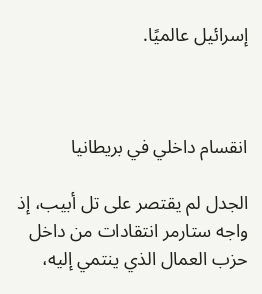إسرائيل عالميًا.



انقسام داخلي في بريطانيا

الجدل لم يقتصر على تل أبيب، إذ واجه ستارمر انتقادات من داخل حزب العمال الذي ينتمي إليه،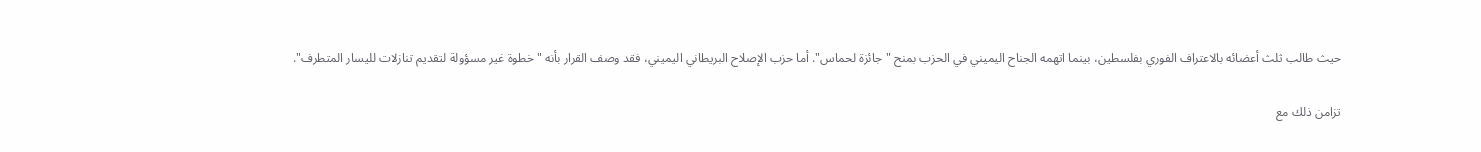حيث طالب ثلث أعضائه بالاعتراف الفوري بفلسطين، بينما اتهمه الجناح اليميني في الحزب بمنح "جائزة لحماس". أما حزب الإصلاح البريطاني اليميني، فقد وصف القرار بأنه "خطوة غير مسؤولة لتقديم تنازلات لليسار المتطرف".

تزامن ذلك مع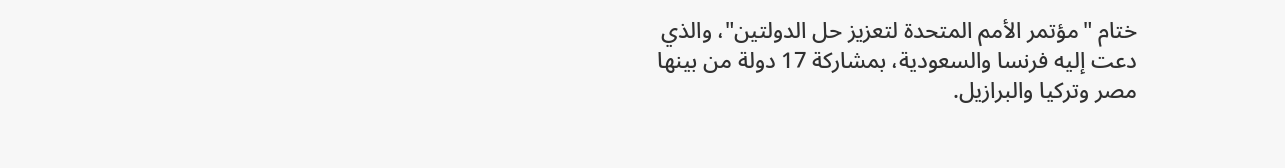ختام "مؤتمر الأمم المتحدة لتعزيز حل الدولتين"، والذي دعت إليه فرنسا والسعودية، بمشاركة 17 دولة من بينها مصر وتركيا والبرازيل.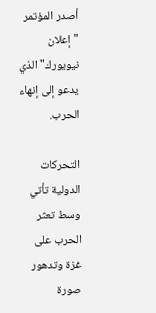أصدر المؤتمر "إعلان نيويورك" الذي يدعو إلى إنهاء الحرب.

التحركات الدولية تأتي وسط تعثر الحرب على غزة وتدهور صورة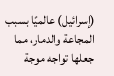(إسرائيل) عالميًا بسبب المجاعة والدمار، مما جعلها تواجه موجة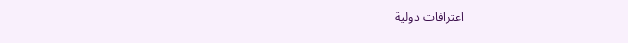اعترافات دولية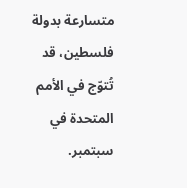متسارعة بدولة فلسطين، قد تُتوّج في الأمم المتحدة في سبتمبر.